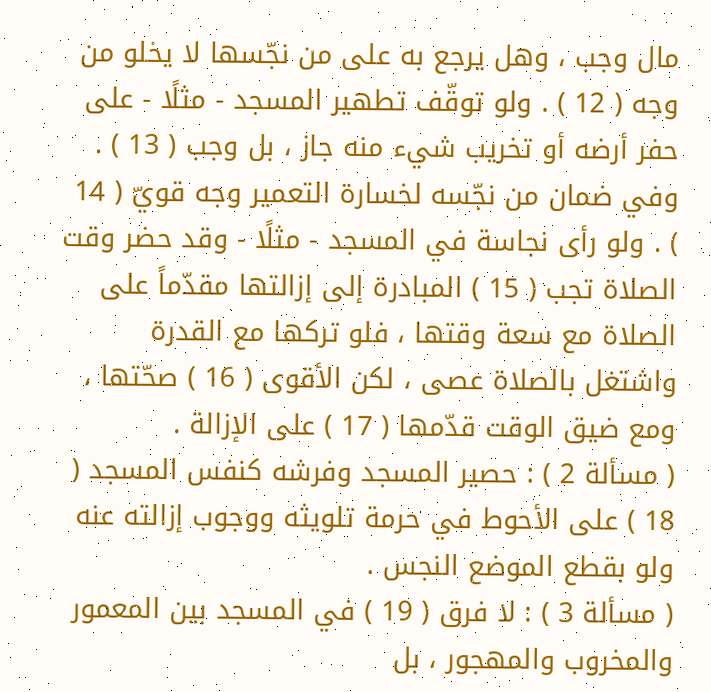مال وجب ، وهل يرجع به على من نجّسها لا يخلو من وجه ( 12 ) . ولو توقّف تطهير المسجد - مثلًا - على حفر أرضه أو تخريب شيء منه جاز ، بل وجب ( 13 ) . وفي ضمان من نجّسه لخسارة التعمير وجه قويّ ( 14 ) . ولو رأى نجاسة في المسجد - مثلًا - وقد حضر وقت الصلاة تجب ( 15 ) المبادرة إلى إزالتها مقدّماً على الصلاة مع سعة وقتها ، فلو تركها مع القدرة واشتغل بالصلاة عصى ، لكن الأقوى ( 16 ) صحّتها ، ومع ضيق الوقت قدّمها ( 17 ) على الإزالة .
( مسألة 2 ) : حصير المسجد وفرشه كنفس المسجد ( 18 ) على الأحوط في حرمة تلويثه ووجوب إزالته عنه ولو بقطع الموضع النجس .
( مسألة 3 ) : لا فرق ( 19 ) في المسجد بين المعمور والمخروب والمهجور ، بل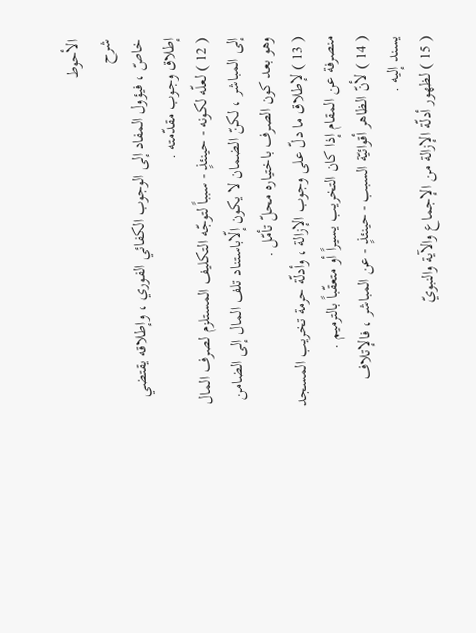الأحوط
شرح
خاصّ ، فيؤول المفاد إلى الوجوب الكفائي الفوري ، وإطلاقه يقتضي إطلاق وجوب مقدّمته .
( 12 ) لعلّه لكونه - حينئذٍ - سبباً لتوجّه التكليف المستلزم لصرف المال إلى المباشر ، لكنّ الضمان لا يكون إلّاباستناد تلف المال إلى الضامن وهو بعد كون الصرف باختياره محلّ تأمّل .
( 13 ) لإطلاق ما دلّ على وجوب الإزالة ، وأدلّة حرمة تخريب المسجد منصرفة عن المقام إذا كان التخريب يسيراً أو متعقّباً بالترميم .
( 14 ) لأنّ الظاهر أقوائيّة السبب - حينئذٍ - عن المباشر ، فالإتلاف يسند إليه .
( 15 ) لظهور أدلّة الإزالة من الإجماع والآية والنبويّ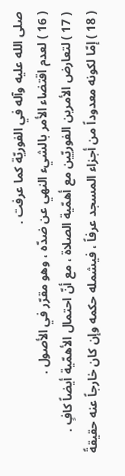صلى الله عليه وآله في الفوريّة كما عرفت .
( 16 ) لعدم اقتضاء الأمر بالشيء النهي عن ضدّه ، وهو مقرّر في الأصول .
( 17 ) لتعارض الأمرين الفوريّين مع أهمّية الصلاة ، مع أنّ احتمال الأهمّية أيضاً كافٍ .
( 18 ) إمّا لكونه معدوداً من أجزاء المسجد عرفاً ، فيشمله حكمه وإن كان خارجاً عنه حقيقةً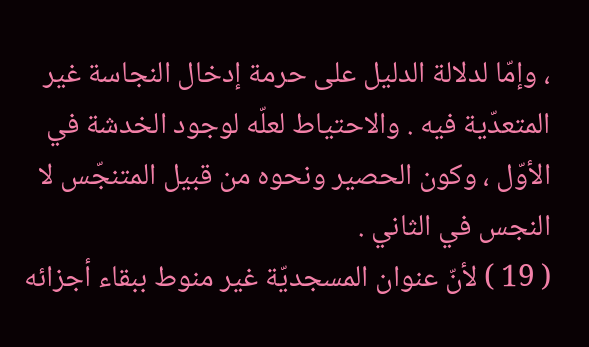، وإمّا لدلالة الدليل على حرمة إدخال النجاسة غير المتعدّية فيه . والاحتياط لعلّه لوجود الخدشة في الأوّل ، وكون الحصير ونحوه من قبيل المتنجّس لا النجس في الثاني .
( 19 ) لأنّ عنوان المسجديّة غير منوط ببقاء أجزائه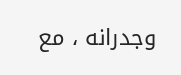وجدرانه ، مع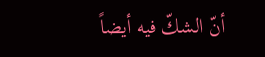أنّ الشكّ فيه أيضاً